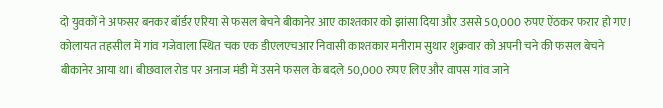दो युवकों ने अफसर बनकर बॉर्डर एरिया से फसल बेचने बीकानेर आए काश्तकार को झांसा दिया और उससे 50,000 रुपए ऐंठकर फरार हो गए।
कोलायत तहसील में गांव गजेवाला स्थित चक एक डीएलएचआर निवासी काश्तकार मनीराम सुथार शुक्रवार को अपनी चने की फसल बेचने बीकानेर आया था। बीछवाल रोड पर अनाज मंडी में उसने फसल के बदले 50,000 रुपए लिए और वापस गांव जाने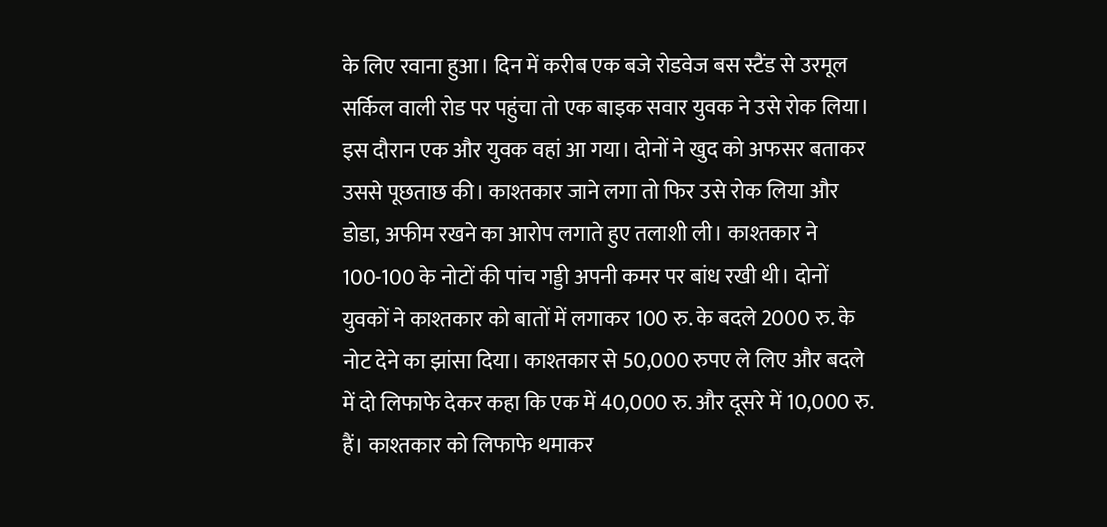के लिए रवाना हुआ। दिन में करीब एक बजे रोडवेज बस स्टैंड से उरमूल सर्किल वाली रोड पर पहुंचा तो एक बाइक सवार युवक ने उसे रोक लिया। इस दौरान एक और युवक वहां आ गया। दोनों ने खुद को अफसर बताकर उससे पूछताछ की। काश्तकार जाने लगा तो फिर उसे रोक लिया और डोडा, अफीम रखने का आरोप लगाते हुए तलाशी ली। काश्तकार ने 100-100 के नोटों की पांच गड्डी अपनी कमर पर बांध रखी थी। दोनों युवकों ने काश्तकार को बातों में लगाकर 100 रु. के बदले 2000 रु. के नोट देने का झांसा दिया। काश्तकार से 50,000 रुपए ले लिए और बदले में दो लिफाफे देकर कहा कि एक में 40,000 रु. और दूसरे में 10,000 रु. हैं। काश्तकार को लिफाफे थमाकर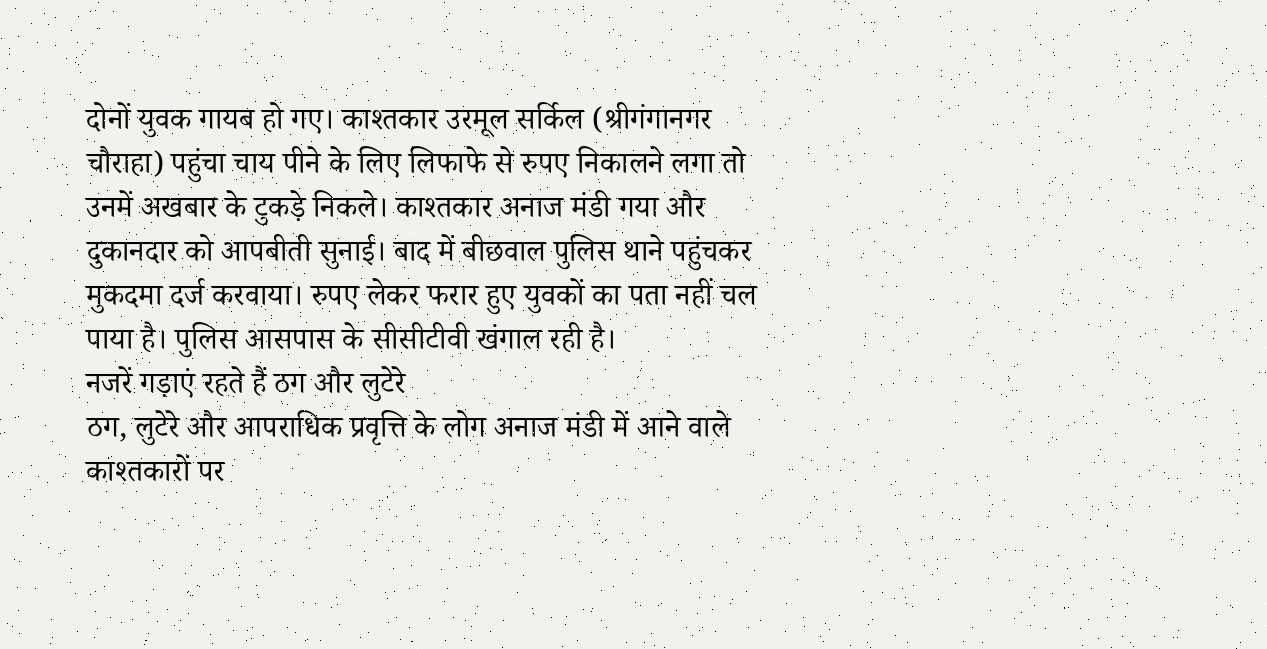दोनों युवक गायब हो गए। काश्तकार उरमूल सर्किल (श्रीगंगानगर चौराहा) पहुंचा चाय पीने के लिए लिफाफे से रुपए निकालने लगा तो उनमें अखबार के टुकड़े निकले। काश्तकार अनाज मंडी गया और दुकानदार को आपबीती सुनाई। बाद में बीछवाल पुलिस थाने पहुंचकर मुकदमा दर्ज करवाया। रुपए लेकर फरार हुए युवकों का पता नहीं चल पाया है। पुलिस आसपास के सीसीटीवी खंगाल रही है।
नजरें गड़ाएं रहते हैं ठग और लुटेरे
ठग, लुटेरे और आपराधिक प्रवृत्ति के लोग अनाज मंडी में आने वाले काश्तकारों पर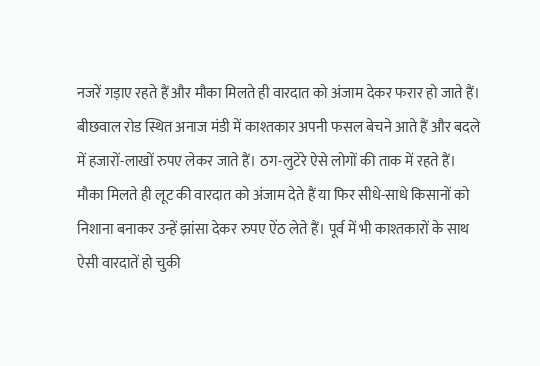नजरें गड़ाए रहते हैं और मौका मिलते ही वारदात को अंजाम देकर फरार हो जाते हैं। बीछवाल रोड स्थित अनाज मंडी में काश्तकार अपनी फसल बेचने आते हैं और बदले में हजारों-लाखों रुपए लेकर जाते हैं। ठग-लुटेरे ऐसे लोगों की ताक में रहते हैं। मौका मिलते ही लूट की वारदात को अंजाम देते हैं या फिर सीधे-साधे किसानों को निशाना बनाकर उन्हें झांसा देकर रुपए ऐंठ लेते हैं। पूर्व में भी काश्तकारों के साथ ऐसी वारदातें हो चुकी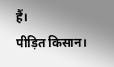हैं।
पीड़ित किसान।